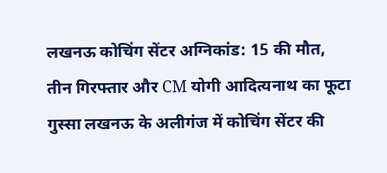लखनऊ कोचिंग सेंटर अग्निकांड: 15 की मौत, तीन गिरफ्तार और CM योगी आदित्यनाथ का फूटा गुस्सा लखनऊ के अलीगंज में कोचिंग सेंटर की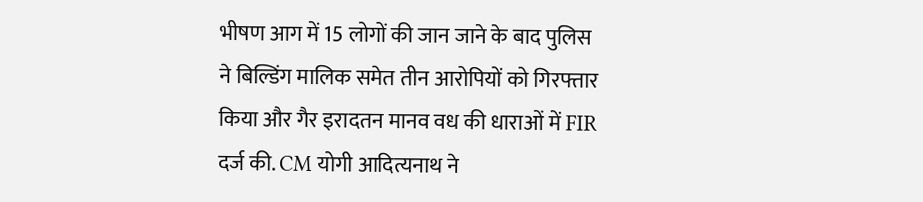भीषण आग में 15 लोगों की जान जाने के बाद पुलिस ने बिल्डिंग मालिक समेत तीन आरोपियों को गिरफ्तार किया और गैर इरादतन मानव वध की धाराओं में FIR दर्ज की. CM योगी आदित्यनाथ ने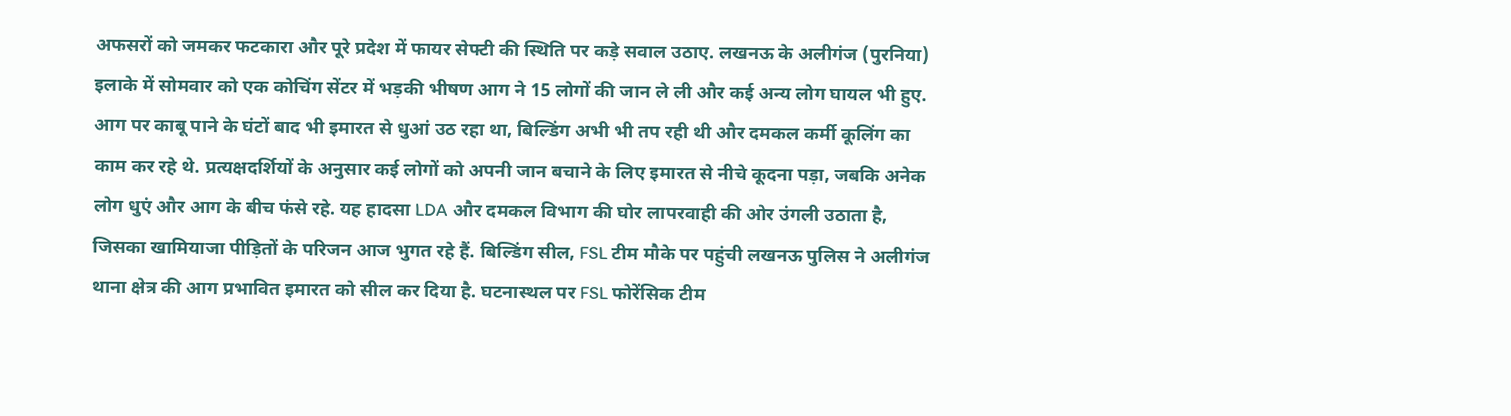अफसरों को जमकर फटकारा और पूरे प्रदेश में फायर सेफ्टी की स्थिति पर कड़े सवाल उठाए. लखनऊ के अलीगंज (पुरनिया) इलाके में सोमवार को एक कोचिंग सेंटर में भड़की भीषण आग ने 15 लोगों की जान ले ली और कई अन्य लोग घायल भी हुए. आग पर काबू पाने के घंटों बाद भी इमारत से धुआं उठ रहा था, बिल्डिंग अभी भी तप रही थी और दमकल कर्मी कूलिंग का काम कर रहे थे. प्रत्यक्षदर्शियों के अनुसार कई लोगों को अपनी जान बचाने के लिए इमारत से नीचे कूदना पड़ा, जबकि अनेक लोग धुएं और आग के बीच फंसे रहे. यह हादसा LDA और दमकल विभाग की घोर लापरवाही की ओर उंगली उठाता है, जिसका खामियाजा पीड़ितों के परिजन आज भुगत रहे हैं. बिल्डिंग सील, FSL टीम मौके पर पहुंची लखनऊ पुलिस ने अलीगंज थाना क्षेत्र की आग प्रभावित इमारत को सील कर दिया है. घटनास्थल पर FSL फोरेंसिक टीम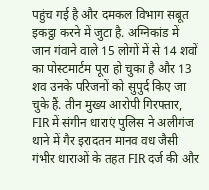पहुंच गई है और दमकल विभाग सबूत इकट्ठा करने में जुटा है. अग्निकांड में जान गंवाने वाले 15 लोगों में से 14 शवों का पोस्टमार्टम पूरा हो चुका है और 13 शव उनके परिजनों को सुपुर्द किए जा चुके हैं. तीन मुख्य आरोपी गिरफ्तार, FIR में संगीन धाराएं पुलिस ने अलीगंज थाने में गैर इरादतन मानव वध जैसी गंभीर धाराओं के तहत FIR दर्ज की और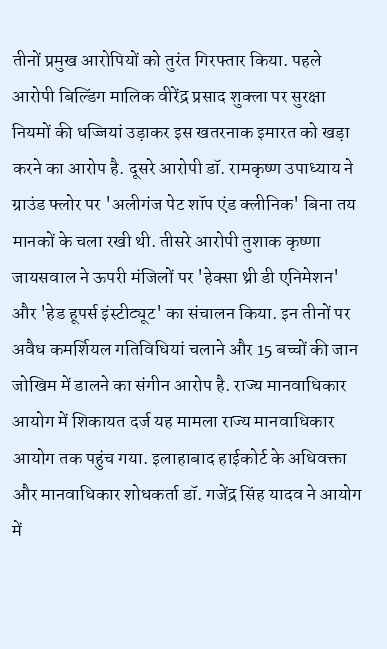तीनों प्रमुख आरोपियों को तुरंत गिरफ्तार किया. पहले आरोपी बिल्डिंग मालिक वीरेंद्र प्रसाद शुक्ला पर सुरक्षा नियमों की धज्जियां उड़ाकर इस खतरनाक इमारत को खड़ा करने का आरोप है. दूसरे आरोपी डॉ. रामकृष्ण उपाध्याय ने ग्राउंड फ्लोर पर 'अलीगंज पेट शॉप एंड क्लीनिक' बिना तय मानकों के चला रखी थी. तीसरे आरोपी तुशाक कृष्णा जायसवाल ने ऊपरी मंजिलों पर 'हेक्सा थ्री डी एनिमेशन' और 'हेड हूपर्स इंस्टीट्यूट' का संचालन किया. इन तीनों पर अवैध कमर्शियल गतिविधियां चलाने और 15 बच्चों की जान जोखिम में डालने का संगीन आरोप है. राज्य मानवाधिकार आयोग में शिकायत दर्ज यह मामला राज्य मानवाधिकार आयोग तक पहुंच गया. इलाहाबाद हाईकोर्ट के अधिवक्ता और मानवाधिकार शोधकर्ता डॉ. गजेंद्र सिंह यादव ने आयोग में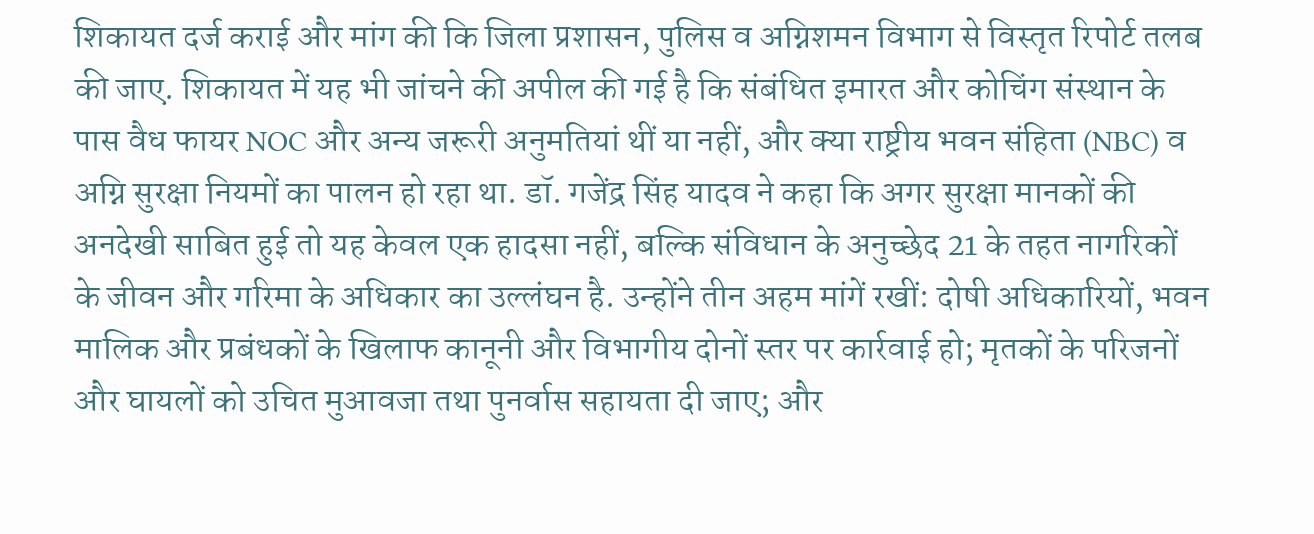शिकायत दर्ज कराई और मांग की कि जिला प्रशासन, पुलिस व अग्निशमन विभाग से विस्तृत रिपोर्ट तलब की जाए. शिकायत में यह भी जांचने की अपील की गई है कि संबंधित इमारत और कोचिंग संस्थान के पास वैध फायर NOC और अन्य जरूरी अनुमतियां थीं या नहीं, और क्या राष्ट्रीय भवन संहिता (NBC) व अग्नि सुरक्षा नियमों का पालन हो रहा था. डॉ. गजेंद्र सिंह यादव ने कहा कि अगर सुरक्षा मानकों की अनदेखी साबित हुई तो यह केवल एक हादसा नहीं, बल्कि संविधान के अनुच्छेद 21 के तहत नागरिकों के जीवन और गरिमा के अधिकार का उल्लंघन है. उन्होंने तीन अहम मांगें रखीं: दोषी अधिकारियों, भवन मालिक और प्रबंधकों के खिलाफ कानूनी और विभागीय दोनों स्तर पर कार्रवाई हो; मृतकों के परिजनों और घायलों को उचित मुआवजा तथा पुनर्वास सहायता दी जाए; और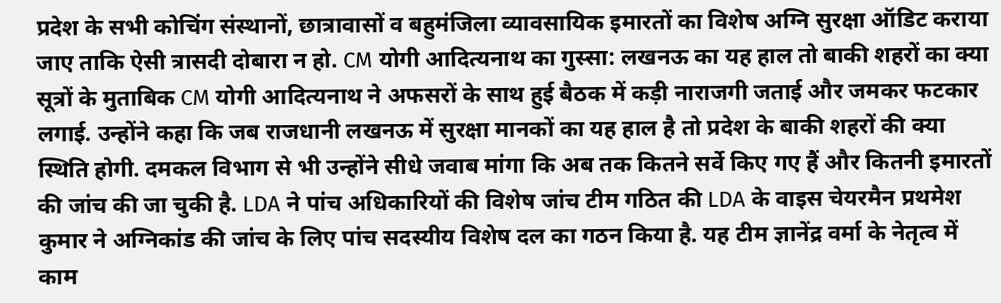प्रदेश के सभी कोचिंग संस्थानों, छात्रावासों व बहुमंजिला व्यावसायिक इमारतों का विशेष अग्नि सुरक्षा ऑडिट कराया जाए ताकि ऐसी त्रासदी दोबारा न हो. CM योगी आदित्यनाथ का गुस्सा: लखनऊ का यह हाल तो बाकी शहरों का क्या सूत्रों के मुताबिक CM योगी आदित्यनाथ ने अफसरों के साथ हुई बैठक में कड़ी नाराजगी जताई और जमकर फटकार लगाई. उन्होंने कहा कि जब राजधानी लखनऊ में सुरक्षा मानकों का यह हाल है तो प्रदेश के बाकी शहरों की क्या स्थिति होगी. दमकल विभाग से भी उन्होंने सीधे जवाब मांगा कि अब तक कितने सर्वे किए गए हैं और कितनी इमारतों की जांच की जा चुकी है. LDA ने पांच अधिकारियों की विशेष जांच टीम गठित की LDA के वाइस चेयरमैन प्रथमेश कुमार ने अग्निकांड की जांच के लिए पांच सदस्यीय विशेष दल का गठन किया है. यह टीम ज्ञानेंद्र वर्मा के नेतृत्व में काम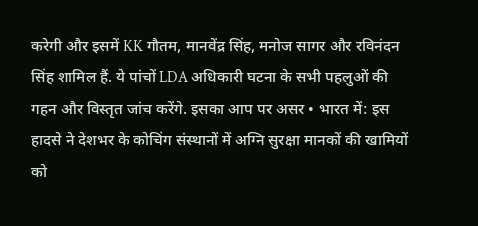करेगी और इसमें KK गौतम, मानवेंद्र सिंह, मनोज सागर और रविनंदन सिंह शामिल हैं. ये पांचों LDA अधिकारी घटना के सभी पहलुओं की गहन और विस्तृत जांच करेंगे. इसका आप पर असर • भारत में: इस हादसे ने देशभर के कोचिंग संस्थानों में अग्नि सुरक्षा मानकों की खामियों को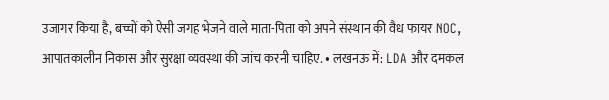उजागर किया है, बच्चों को ऐसी जगह भेजने वाले माता-पिता को अपने संस्थान की वैध फायर NOC, आपातकालीन निकास और सुरक्षा व्यवस्था की जांच करनी चाहिए. • लखनऊ में: LDA और दमकल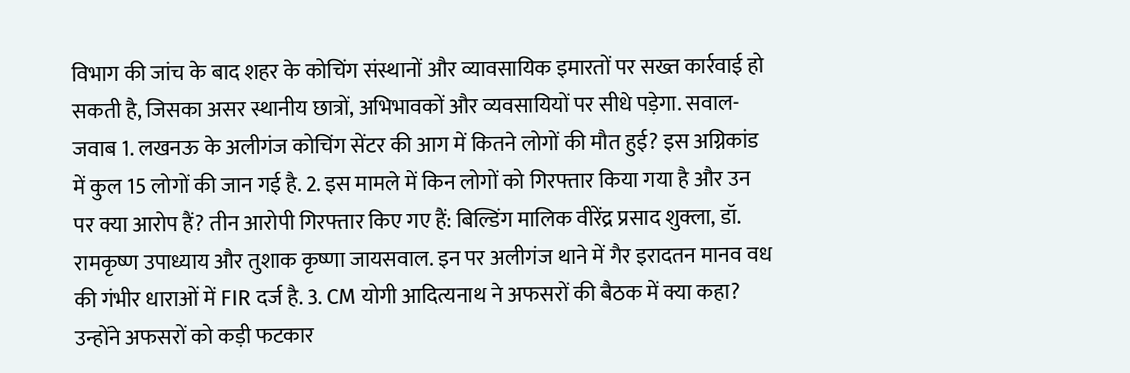विभाग की जांच के बाद शहर के कोचिंग संस्थानों और व्यावसायिक इमारतों पर सख्त कार्रवाई हो सकती है, जिसका असर स्थानीय छात्रों, अभिभावकों और व्यवसायियों पर सीधे पड़ेगा. सवाल-जवाब 1. लखनऊ के अलीगंज कोचिंग सेंटर की आग में कितने लोगों की मौत हुई? इस अग्निकांड में कुल 15 लोगों की जान गई है. 2. इस मामले में किन लोगों को गिरफ्तार किया गया है और उन पर क्या आरोप हैं? तीन आरोपी गिरफ्तार किए गए हैं: बिल्डिंग मालिक वीरेंद्र प्रसाद शुक्ला, डॉ. रामकृष्ण उपाध्याय और तुशाक कृष्णा जायसवाल. इन पर अलीगंज थाने में गैर इरादतन मानव वध की गंभीर धाराओं में FIR दर्ज है. 3. CM योगी आदित्यनाथ ने अफसरों की बैठक में क्या कहा? उन्होंने अफसरों को कड़ी फटकार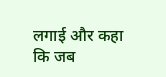लगाई और कहा कि जब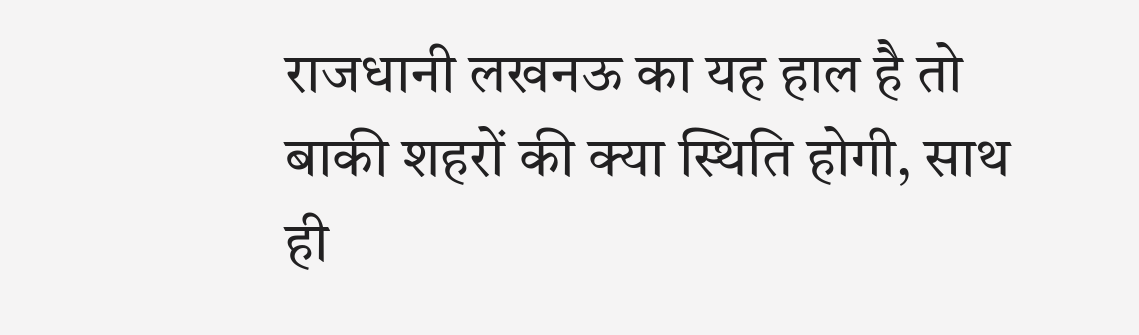राजधानी लखनऊ का यह हाल है तो बाकी शहरों की क्या स्थिति होगी, साथ ही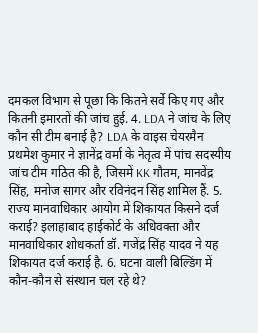दमकल विभाग से पूछा कि कितने सर्वे किए गए और कितनी इमारतों की जांच हुई. 4. LDA ने जांच के लिए कौन सी टीम बनाई है? LDA के वाइस चेयरमैन प्रथमेश कुमार ने ज्ञानेंद्र वर्मा के नेतृत्व में पांच सदस्यीय जांच टीम गठित की है, जिसमें KK गौतम, मानवेंद्र सिंह, मनोज सागर और रविनंदन सिंह शामिल हैं. 5. राज्य मानवाधिकार आयोग में शिकायत किसने दर्ज कराई? इलाहाबाद हाईकोर्ट के अधिवक्ता और मानवाधिकार शोधकर्ता डॉ. गजेंद्र सिंह यादव ने यह शिकायत दर्ज कराई है. 6. घटना वाली बिल्डिंग में कौन-कौन से संस्थान चल रहे थे?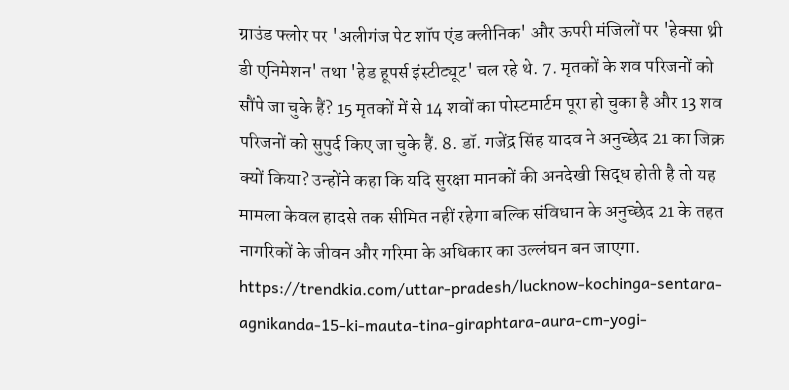ग्राउंड फ्लोर पर 'अलीगंज पेट शॉप एंड क्लीनिक' और ऊपरी मंजिलों पर 'हेक्सा थ्री डी एनिमेशन' तथा 'हेड हूपर्स इंस्टीट्यूट' चल रहे थे. 7. मृतकों के शव परिजनों को सौंपे जा चुके हैं? 15 मृतकों में से 14 शवों का पोस्टमार्टम पूरा हो चुका है और 13 शव परिजनों को सुपुर्द किए जा चुके हैं. 8. डॉ. गजेंद्र सिंह यादव ने अनुच्छेद 21 का जिक्र क्यों किया? उन्होंने कहा कि यदि सुरक्षा मानकों की अनदेखी सिद्ध होती है तो यह मामला केवल हादसे तक सीमित नहीं रहेगा बल्कि संविधान के अनुच्छेद 21 के तहत नागरिकों के जीवन और गरिमा के अधिकार का उल्लंघन बन जाएगा. https://trendkia.com/uttar-pradesh/lucknow-kochinga-sentara-agnikanda-15-ki-mauta-tina-giraphtara-aura-cm-yogi-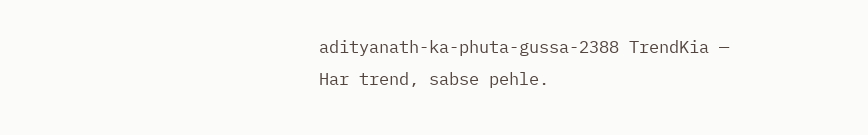adityanath-ka-phuta-gussa-2388 TrendKia — Har trend, sabse pehle.